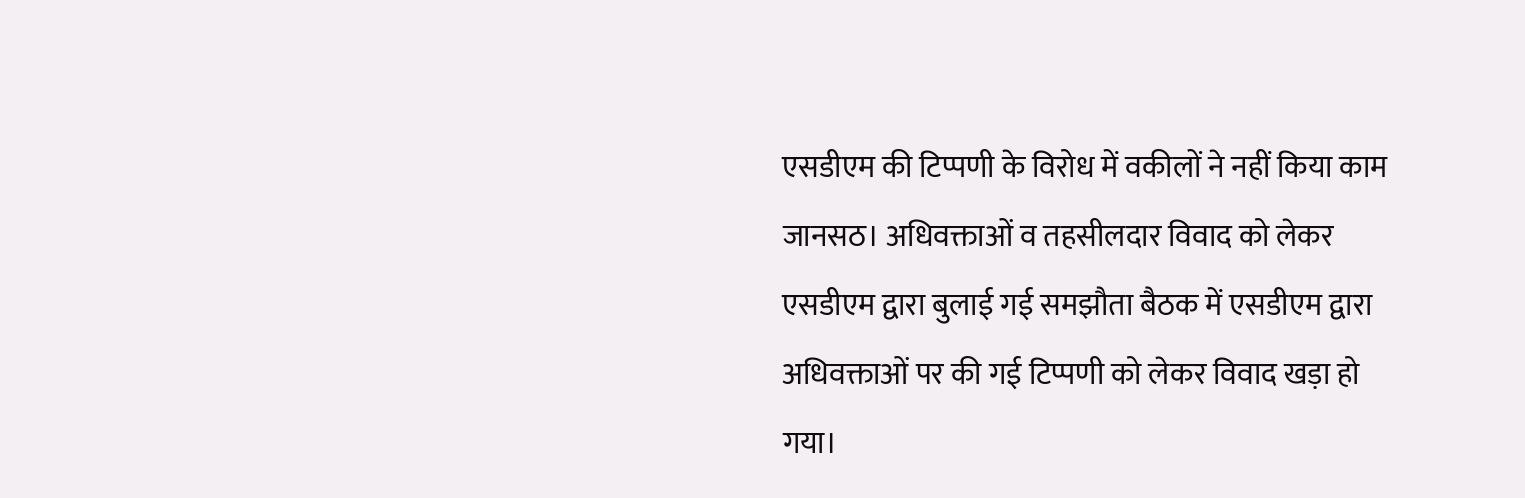एसडीएम की टिप्पणी के विरोध में वकीलों ने नहीं किया काम
जानसठ। अधिवक्ताओं व तहसीलदार विवाद को लेकर एसडीएम द्वारा बुलाई गई समझौता बैठक में एसडीएम द्वारा अधिवक्ताओं पर की गई टिप्पणी को लेकर विवाद खड़ा हो गया।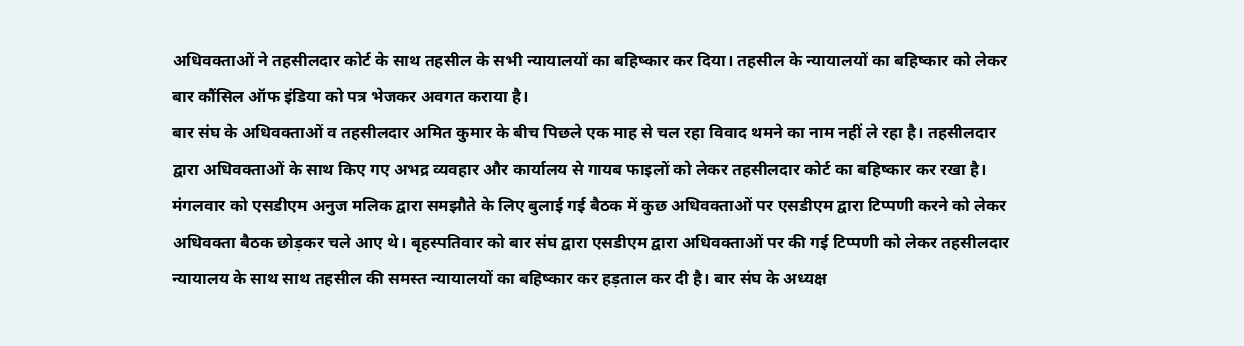अधिवक्ताओं ने तहसीलदार कोर्ट के साथ तहसील के सभी न्यायालयों का बहिष्कार कर दिया। तहसील के न्यायालयों का बहिष्कार को लेकर बार कौंसिल ऑफ इंडिया को पत्र भेजकर अवगत कराया है।
बार संघ के अधिवक्ताओं व तहसीलदार अमित कुमार के बीच पिछले एक माह से चल रहा विवाद थमने का नाम नहीं ले रहा है। तहसीलदार द्वारा अधिवक्ताओं के साथ किए गए अभद्र व्यवहार और कार्यालय से गायब फाइलों को लेकर तहसीलदार कोर्ट का बहिष्कार कर रखा है। मंगलवार को एसडीएम अनुज मलिक द्वारा समझौते के लिए बुलाई गई बैठक में कुछ अधिवक्ताओं पर एसडीएम द्वारा टिप्पणी करने को लेकर अधिवक्ता बैठक छोड़कर चले आए थे। बृहस्पतिवार को बार संघ द्वारा एसडीएम द्वारा अधिवक्ताओं पर की गई टिप्पणी को लेकर तहसीलदार न्यायालय के साथ साथ तहसील की समस्त न्यायालयों का बहिष्कार कर हड़ताल कर दी है। बार संघ के अध्यक्ष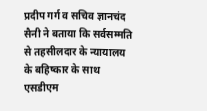प्रदीप गर्ग व सचिव ज्ञानचंद सैनी ने बताया कि सर्वसम्मति से तहसीलदार के न्यायालय के बहिष्कार के साथ एसडीएम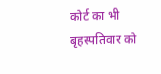कोर्ट का भी बृहस्पतिवार को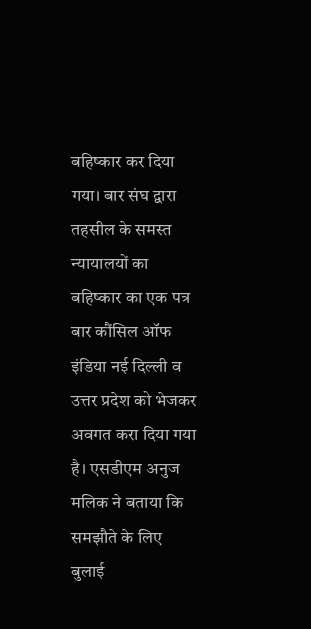बहिष्कार कर दिया गया। बार संघ द्वारा तहसील के समस्त न्यायालयों का बहिष्कार का एक पत्र बार कौंसिल ऑफ इंडिया नई दिल्ली व उत्तर प्रदेश को भेजकर अवगत करा दिया गया है। एसडीएम अनुज मलिक ने बताया कि समझौते के लिए बुलाई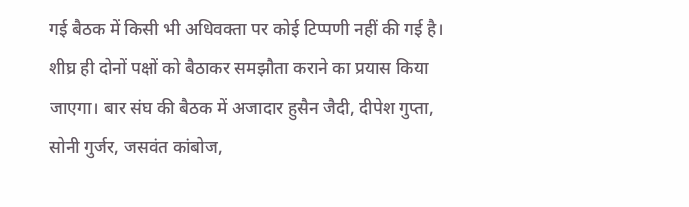गई बैठक में किसी भी अधिवक्ता पर कोई टिप्पणी नहीं की गई है। शीघ्र ही दोनों पक्षों को बैठाकर समझौता कराने का प्रयास किया जाएगा। बार संघ की बैठक में अजादार हुसैन जैदी, दीपेश गुप्ता, सोनी गुर्जर, जसवंत कांबोज,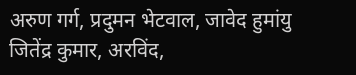अरुण गर्ग, प्रदुमन भेटवाल, जावेद हुमांयु जितेंद्र कुमार, अरविंद,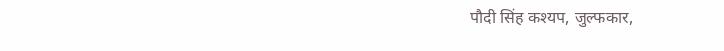पौदी सिंह कश्यप, जुल्फकार,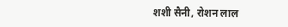शशी सैनी, रोशन लाल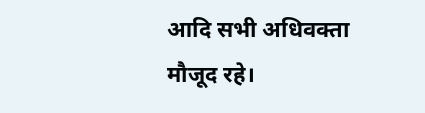आदि सभी अधिवक्ता मौजूद रहे।